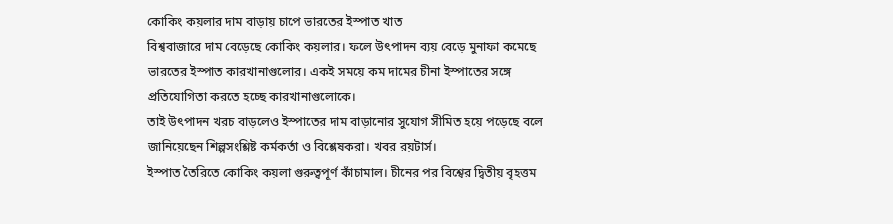কোকিং কয়লার দাম বাড়ায় চাপে ভারতের ইস্পাত খাত
বিশ্ববাজারে দাম বেড়েছে কোকিং কয়লার। ফলে উৎপাদন ব্যয় বেড়ে মুনাফা কমেছে ভারতের ইস্পাত কারখানাগুলোর। একই সময়ে কম দামের চীনা ইস্পাতের সঙ্গে প্রতিযোগিতা করতে হচ্ছে কারখানাগুলোকে।
তাই উৎপাদন খরচ বাড়লেও ইস্পাতের দাম বাড়ানোর সুযোগ সীমিত হয়ে পড়েছে বলে জানিয়েছেন শিল্পসংশ্লিষ্ট কর্মকর্তা ও বিশ্লেষকরা। খবর রয়টার্স।
ইস্পাত তৈরিতে কোকিং কয়লা গুরুত্বপূর্ণ কাঁচামাল। চীনের পর বিশ্বের দ্বিতীয় বৃহত্তম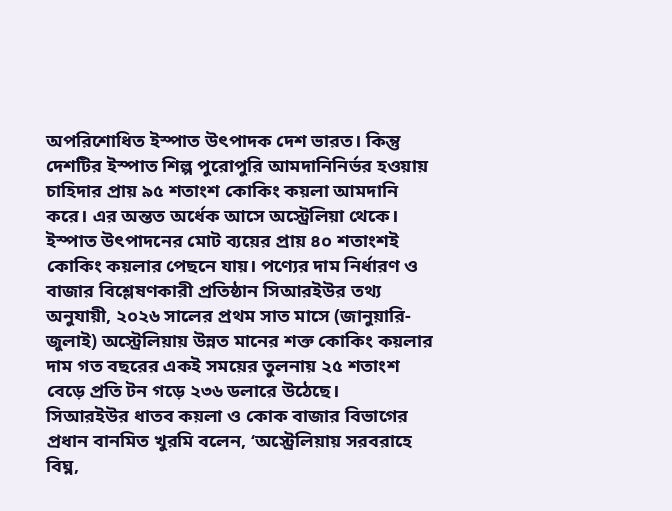অপরিশোধিত ইস্পাত উৎপাদক দেশ ভারত। কিন্তু দেশটির ইস্পাত শিল্প পুরোপুরি আমদানিনির্ভর হওয়ায় চাহিদার প্রায় ৯৫ শতাংশ কোকিং কয়লা আমদানি করে। এর অন্তত অর্ধেক আসে অস্ট্রেলিয়া থেকে।
ইস্পাত উৎপাদনের মোট ব্যয়ের প্রায় ৪০ শতাংশই কোকিং কয়লার পেছনে যায়। পণ্যের দাম নির্ধারণ ও বাজার বিশ্লেষণকারী প্রতিষ্ঠান সিআরইউর তথ্য অনুযায়ী, ২০২৬ সালের প্রথম সাত মাসে (জানুয়ারি-জুলাই) অস্ট্রেলিয়ায় উন্নত মানের শক্ত কোকিং কয়লার দাম গত বছরের একই সময়ের তুলনায় ২৫ শতাংশ বেড়ে প্রতি টন গড়ে ২৩৬ ডলারে উঠেছে।
সিআরইউর ধাতব কয়লা ও কোক বাজার বিভাগের প্রধান বানমিত খুরমি বলেন, ‘অস্ট্রেলিয়ায় সরবরাহে বিঘ্ন,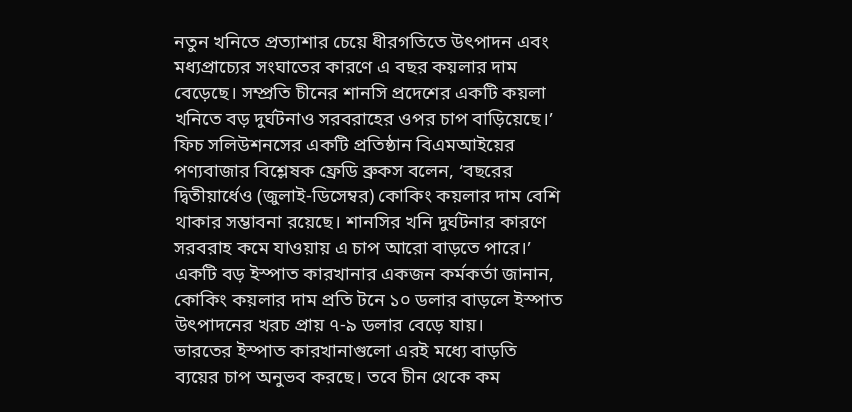নতুন খনিতে প্রত্যাশার চেয়ে ধীরগতিতে উৎপাদন এবং মধ্যপ্রাচ্যের সংঘাতের কারণে এ বছর কয়লার দাম বেড়েছে। সম্প্রতি চীনের শানসি প্রদেশের একটি কয়লা খনিতে বড় দুর্ঘটনাও সরবরাহের ওপর চাপ বাড়িয়েছে।’
ফিচ সলিউশনসের একটি প্রতিষ্ঠান বিএমআইয়ের পণ্যবাজার বিশ্লেষক ফ্রেডি ব্রুকস বলেন, ‘বছরের দ্বিতীয়ার্ধেও (জুলাই-ডিসেম্বর) কোকিং কয়লার দাম বেশি থাকার সম্ভাবনা রয়েছে। শানসির খনি দুর্ঘটনার কারণে সরবরাহ কমে যাওয়ায় এ চাপ আরো বাড়তে পারে।’
একটি বড় ইস্পাত কারখানার একজন কর্মকর্তা জানান, কোকিং কয়লার দাম প্রতি টনে ১০ ডলার বাড়লে ইস্পাত উৎপাদনের খরচ প্রায় ৭-৯ ডলার বেড়ে যায়।
ভারতের ইস্পাত কারখানাগুলো এরই মধ্যে বাড়তি ব্যয়ের চাপ অনুভব করছে। তবে চীন থেকে কম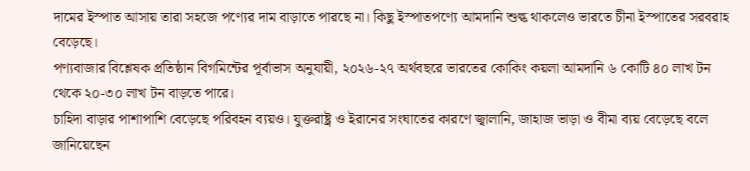দামের ইস্পাত আসায় তারা সহজে পণ্যের দাম বাড়াতে পারছে না। কিছু ইস্পাতপণ্যে আমদানি শুল্ক থাকলেও ভারতে চীনা ইস্পাতের সরবরাহ বেড়েছে।
পণ্যবাজার বিশ্লেষক প্রতিষ্ঠান বিগমিন্টের পূর্বাভাস অনুযায়ী, ২০২৬-২৭ অর্থবছরে ভারতের কোকিং কয়লা আমদানি ৬ কোটি ৪০ লাখ টন থেকে ২০-৩০ লাখ টন বাড়তে পারে।
চাহিদা বাড়ার পাশাপাশি বেড়েছে পরিবহন ব্যয়ও। যুক্তরাষ্ট্র ও ইরানের সংঘাতের কারণে জ্বালানি, জাহাজ ভাড়া ও বীমা ব্যয় বেড়েছে বলে জানিয়েছেন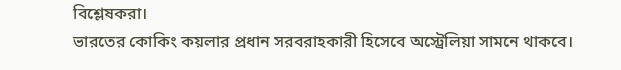বিশ্লেষকরা।
ভারতের কোকিং কয়লার প্রধান সরবরাহকারী হিসেবে অস্ট্রেলিয়া সামনে থাকবে।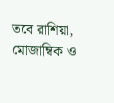তবে রাশিয়া, মোজাম্বিক ও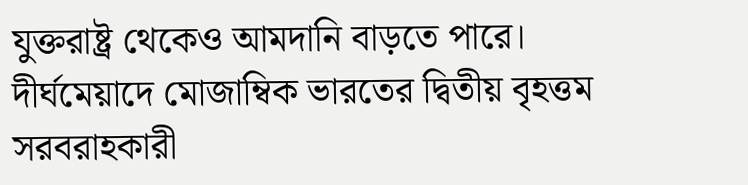যুক্তরাষ্ট্র থেকেও আমদানি বাড়তে পারে। দীর্ঘমেয়াদে মোজাম্বিক ভারতের দ্বিতীয় বৃহত্তম সরবরাহকারী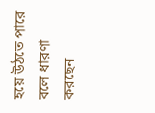হয়ে উঠতে পারে বলে ধারণা করছেন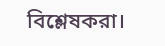বিশ্লেষকরা।